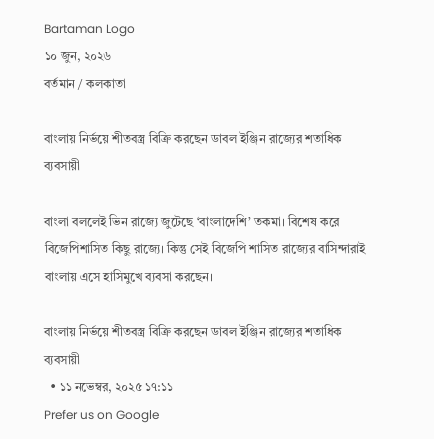Bartaman Logo
১০ জুন, ২০২৬
বর্তমান / কলকাতা

বাংলায় নির্ভয়ে শীতবস্ত্র বিক্রি করছেন ডাবল ইঞ্জিন রাজ্যের শতাধিক ব্যবসায়ী

বাংলা বললেই ভিন রাজ্যে জুটেছে ‘বাংলাদেশি’ তকমা। বিশেষ করে বিজেপিশাসিত কিছু রাজ্যে। কিন্তু সেই বিজেপি শাসিত রাজ্যের বাসিন্দারাই বাংলায় এসে হাসিমুখে ব্যবসা করছেন।

বাংলায় নির্ভয়ে শীতবস্ত্র বিক্রি করছেন ডাবল ইঞ্জিন রাজ্যের শতাধিক ব্যবসায়ী
  • ১১ নভেম্বর, ২০২৫ ১৭:১১
Prefer us on Google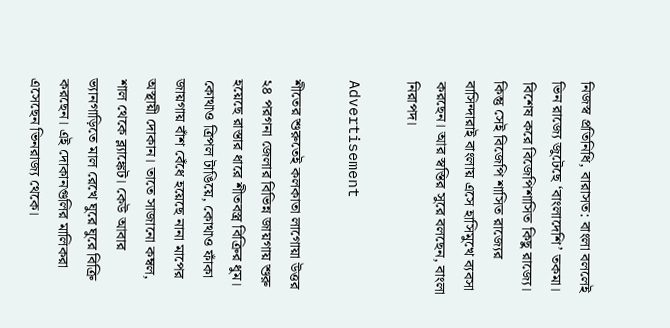নিজস্ব প্রতিনিধি, বারাসত: বাংলা বললেই ভিন রাজ্যে জুটেছে ‘বাংলাদেশি’ তকমা। বিশেষ করে বিজেপিশাসিত কিছু রাজ্যে। কিন্তু সেই বিজেপি শাসিত রাজ্যের বাসিন্দারাই বাংলায় এসে হাসিমুখে ব্যবসা করছেন। আর স্বস্তির সুরে বলছেন, বাংলা নিরাপদ।

Advertisement

শীতের শুরুতেই কলকাতা লাগোয়া উত্তর ২৪ পরগনা জেলার বিভিন্ন জায়গায় শুরু হয়েছে রাস্তার ধারে শীতবস্ত্র বিক্রির ধুম। কোথাও ত্রিপল টাঙিয়ে, কোথাও ফাঁকা জায়গায় বাঁশ বেঁধে হয়েছে নানা মাপের অস্থায়ী দোকান। তাতে সাজানো কম্বল, শাল থেকে ব্ল্যাঙ্কেট। কেউ আবার ভ্যানগাড়িতে মাল রেখে ঘুরে ঘুরে বিক্রি করছেন। এই দোকানগুলির মালিকরা এসেছেন ভিনরাজ্য থেকে।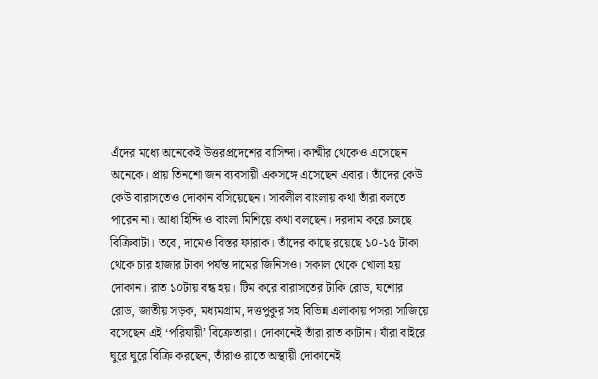এঁদের মধ্যে অনেকেই উত্তরপ্রদেশের বাসিন্দা। কাশ্মীর থেকেও এসেছেন অনেকে। প্রায় তিনশো জন ব্যবসায়ী একসঙ্গে এসেছেন এবার। তাঁদের কেউ কেউ বারাসতেও দোকান বসিয়েছেন। সাবলীল বাংলায় কথা তাঁরা বলতে পারেন না। আধা হিন্দি ও বাংলা মিশিয়ে কথা বলছেন। দরদাম করে চলছে বিক্রিবাটা। তবে, দামেও বিস্তর ফারাক। তাঁদের কাছে রয়েছে ১০-১৫ টাকা থেকে চার হাজার টাকা পর্যন্ত দামের জিনিসও। সকাল থেকে খোলা হয় দোকান। রাত ১০টায় বন্ধ হয়। টিম করে বারাসতের টাকি রোড, যশোর রোড, জাতীয় সড়ক, মধ্যমগ্রাম, দত্তপুকুর সহ বিভিন্ন এলাকায় পসরা সাজিয়ে বসেছেন এই ‘পরিযায়ী’ বিক্রেতারা। দোকানেই তাঁরা রাত কাটান। যাঁরা বাইরে ঘুরে ঘুরে বিক্রি করছেন, তাঁরাও রাতে অস্থায়ী দোকানেই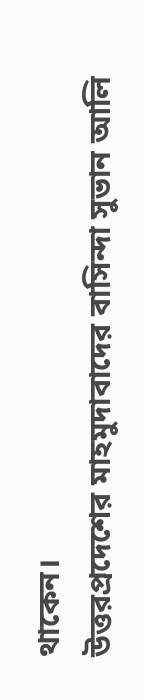থাকেন।
উত্তরপ্রদেশের মাহমুদাবাদের বাসিন্দা সুভান আলি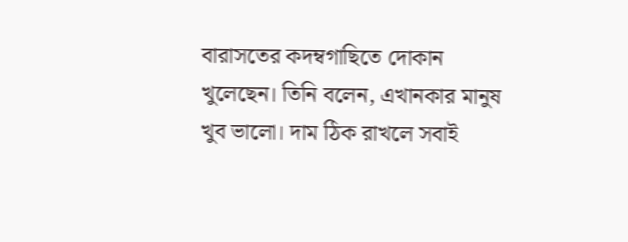বারাসতের কদম্বগাছিতে দোকান খুলেছেন। তিনি বলেন, এখানকার মানুষ খুব ভালো। দাম ঠিক রাখলে সবাই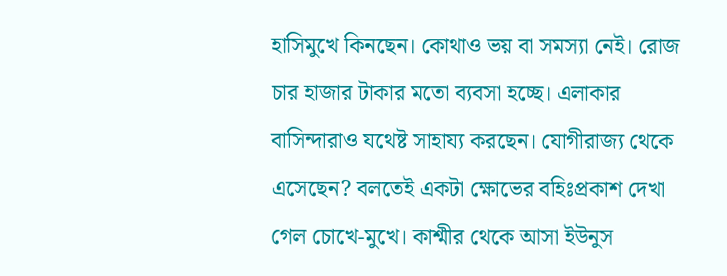হাসিমুখে কিনছেন। কোথাও ভয় বা সমস্যা নেই। রোজ চার হাজার টাকার মতো ব্যবসা হচ্ছে। এলাকার বাসিন্দারাও যথেষ্ট সাহায্য করছেন। যোগীরাজ্য থেকে এসেছেন? বলতেই একটা ক্ষোভের বহিঃপ্রকাশ দেখা গেল চোখে-মুখে। কাশ্মীর থেকে আসা ইউনুস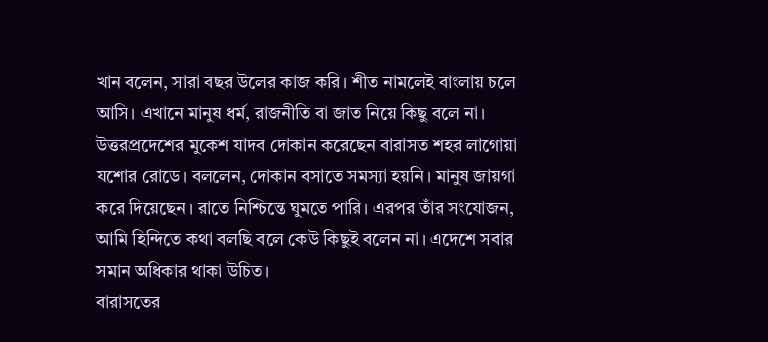খান বলেন, সারা বছর উলের কাজ করি। শীত নামলেই বাংলায় চলে আসি। এখানে মানুষ ধর্ম, রাজনীতি বা জাত নিয়ে কিছু বলে না। উত্তরপ্রদেশের মুকেশ যাদব দোকান করেছেন বারাসত শহর লাগোয়া যশোর রোডে। বললেন, দোকান বসাতে সমস্যা হয়নি। মানুষ জায়গা করে দিয়েছেন। রাতে নিশ্চিন্তে ঘুমতে পারি। এরপর তাঁর সংযোজন, আমি হিন্দিতে কথা বলছি বলে কেউ কিছুই বলেন না। এদেশে সবার সমান অধিকার থাকা উচিত।
বারাসতের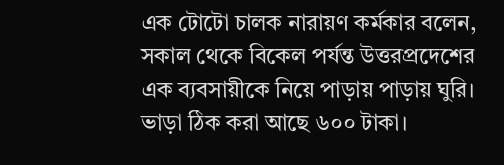এক টোটো চালক নারায়ণ কর্মকার বলেন, সকাল থেকে বিকেল পর্যন্ত উত্তরপ্রদেশের এক ব্যবসায়ীকে নিয়ে পাড়ায় পাড়ায় ঘুরি। ভাড়া ঠিক করা আছে ৬০০ টাকা।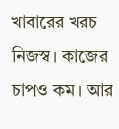খাবারের খরচ নিজস্ব। কাজের চাপও কম। আর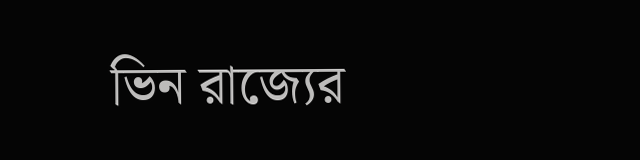ভিন রাজ্যের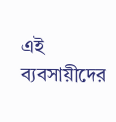এই ব্যবসায়ীদের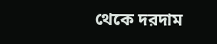থেকে দরদাম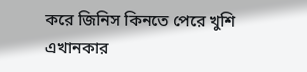করে জিনিস কিনতে পেরে খুশি এখানকার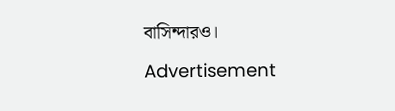বাসিন্দারও।

Advertisement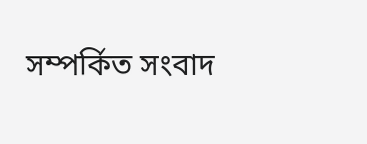সম্পর্কিত সংবাদ